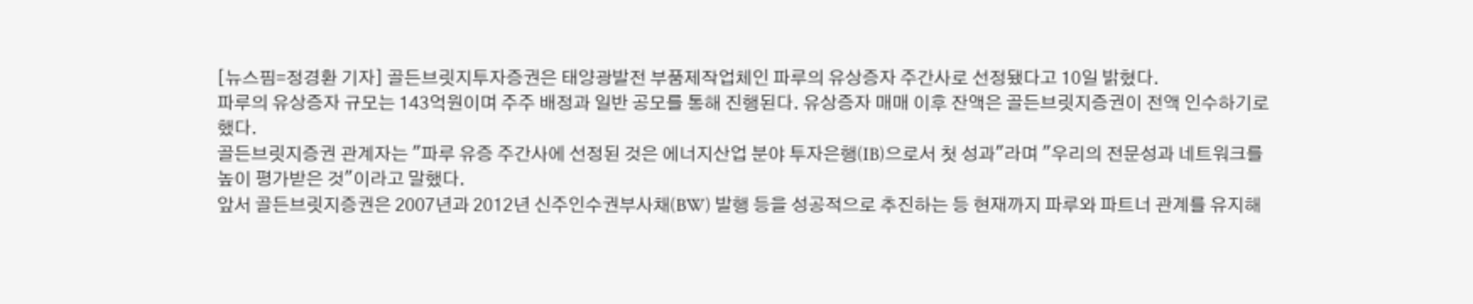[뉴스핌=정경환 기자] 골든브릿지투자증권은 태양광발전 부품제작업체인 파루의 유상증자 주간사로 선정됐다고 10일 밝혔다.
파루의 유상증자 규모는 143억원이며 주주 배정과 일반 공모를 통해 진행된다. 유상증자 매매 이후 잔액은 골든브릿지증권이 전액 인수하기로 했다.
골든브릿지증권 관계자는 "파루 유증 주간사에 선정된 것은 에너지산업 분야 투자은행(IB)으로서 첫 성과"라며 "우리의 전문성과 네트워크를 높이 평가받은 것"이라고 말했다.
앞서 골든브릿지증권은 2007년과 2012년 신주인수권부사채(BW) 발행 등을 성공적으로 추진하는 등 현재까지 파루와 파트너 관계를 유지해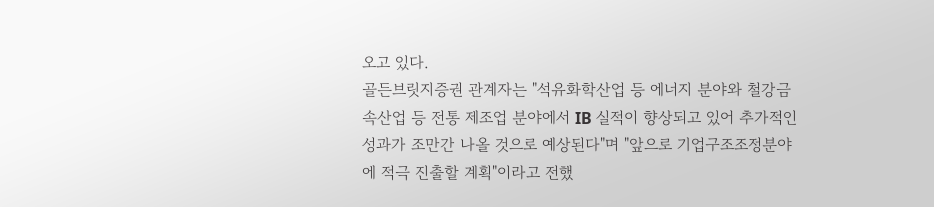오고 있다.
골든브릿지증권 관계자는 "석유화학산업 등 에너지 분야와 철강금속산업 등 전통 제조업 분야에서 IB 실적이 향상되고 있어 추가적인 성과가 조만간 나올 것으로 예상된다"며 "앞으로 기업구조조정분야에 적극 진출할 계획"이라고 전했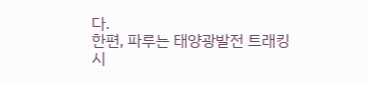다.
한편, 파루는 태양광발전 트래킹시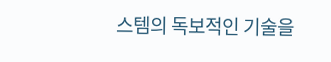스템의 독보적인 기술을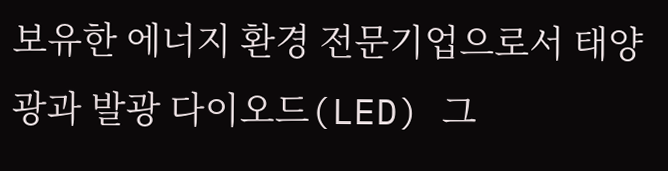보유한 에너지 환경 전문기업으로서 태양광과 발광 다이오드(LED) 그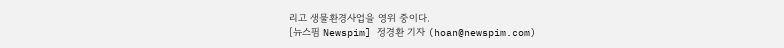리고 생물환경사업을 영위 중이다.
[뉴스핌 Newspim] 정경환 기자 (hoan@newspim.com)